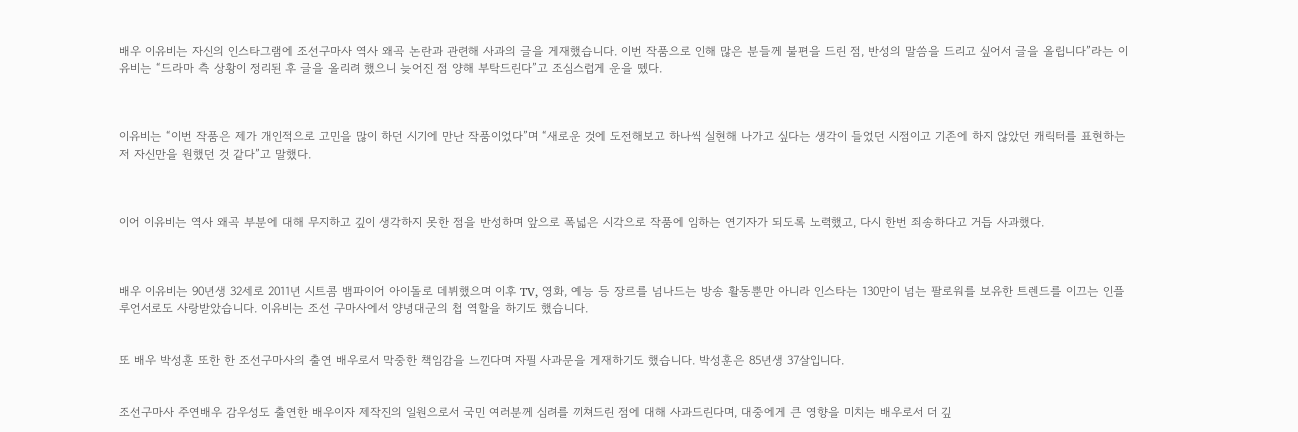배우 이유비는 자신의 인스타그램에 조선구마사 역사 왜곡 논란과 관련해 사과의 글을 게재했습니다. 이번 작품으로 인해 많은 분들께 불편을 드린 점, 반성의 말씀을 드리고 싶어서 글을 올립니다”라는 이유비는 “드라마 측 상황이 정리된 후 글을 올리려 했으니 늦어진 점 양해 부탁드린다”고 조심스럽게 운을 뗐다.



이유비는 “이번 작품은 제가 개인적으로 고민을 많이 하던 시기에 만난 작품이었다”며 “새로운 것에 도전해보고 하나씩 실현해 나가고 싶다는 생각이 들었던 시점이고 기존에 하지 않았던 캐릭터를 표현하는 저 자신만을 원했던 것 같다”고 말했다.



이어 이유비는 역사 왜곡 부분에 대해 무지하고 깊이 생각하지 못한 점을 반성하며 앞으로 폭넓은 시각으로 작품에 임하는 연기자가 되도록 노력했고, 다시 한번 죄송하다고 거듭 사과했다.



배우 이유비는 90년생 32세로 2011년 시트콤 뱀파이어 아이돌로 데뷔했으며 이후 TV, 영화, 예능 등 장르를 넘나드는 방송 활동뿐만 아니라 인스타는 130만이 넘는 팔로워를 보유한 트렌드를 이끄는 인플루언서로도 사랑받았습니다. 이유비는 조선 구마사에서 양녕대군의 첩 역할을 하기도 했습니다.


또 배우 박성훈 또한 한 조선구마사의 출연 배우로서 막중한 책임감을 느낀다며 자필 사과문을 게재하기도 했습니다. 박성훈은 85년생 37살입니다.


조선구마사 주연배우 감우성도 출연한 배우이자 제작진의 일원으로서 국민 여러분께 심려를 끼쳐드린 점에 대해 사과드린다며, 대중에게 큰 영향을 미치는 배우로서 더 깊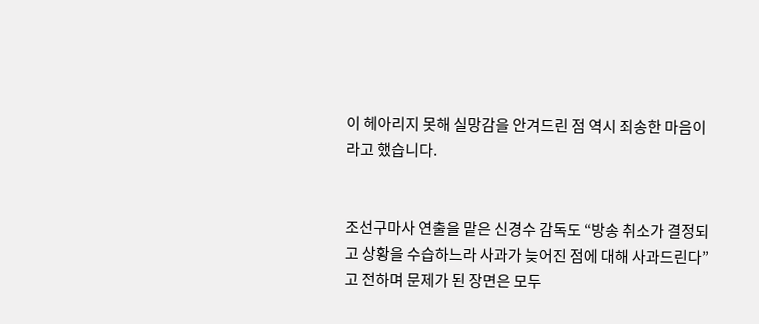이 헤아리지 못해 실망감을 안겨드린 점 역시 죄송한 마음이라고 했습니다.


조선구마사 연출을 맡은 신경수 감독도 “방송 취소가 결정되고 상황을 수습하느라 사과가 늦어진 점에 대해 사과드린다”고 전하며 문제가 된 장면은 모두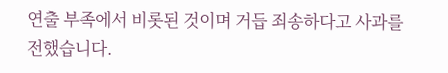연출 부족에서 비롯된 것이며 거듭 죄송하다고 사과를 전했습니다.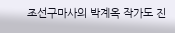조선구마사의 박계옥 작가도 진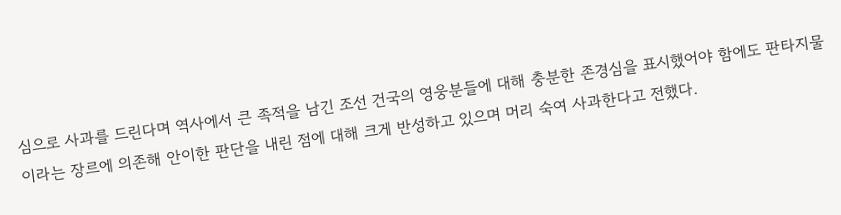심으로 사과를 드린다며 역사에서 큰 족적을 남긴 조선 건국의 영웅분들에 대해 충분한 존경심을 표시했어야 함에도 판타지물이라는 장르에 의존해 안이한 판단을 내린 점에 대해 크게 반성하고 있으며 머리 숙여 사과한다고 전했다.